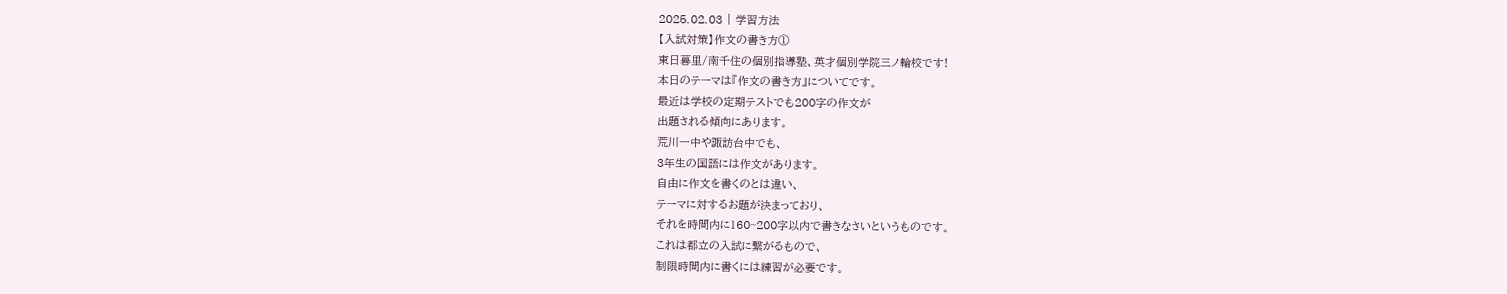2025.02.03 | 学習方法
【入試対策】作文の書き方①
東日暮里/南千住の個別指導塾、英才個別学院三ノ輪校です!
本日のテーマは『作文の書き方』についてです。
最近は学校の定期テストでも200字の作文が
出題される傾向にあります。
荒川一中や諏訪台中でも、
3年生の国語には作文があります。
自由に作文を書くのとは違い、
テーマに対するお題が決まっており、
それを時間内に160~200字以内で書きなさいというものです。
これは都立の入試に繋がるもので、
制限時間内に書くには練習が必要です。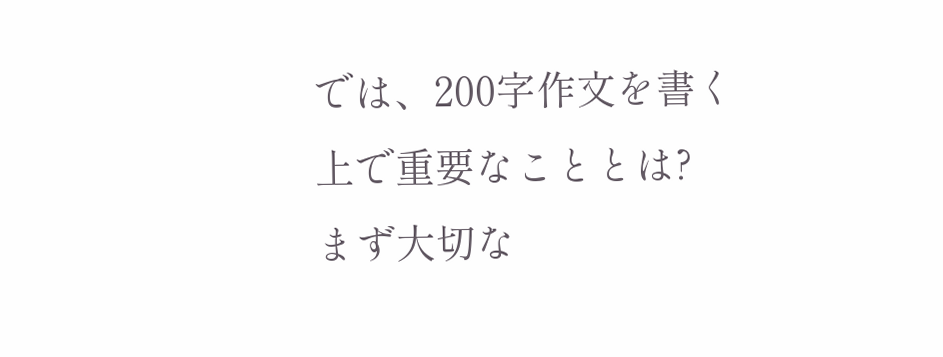では、200字作文を書く上で重要なこととは?
まず大切な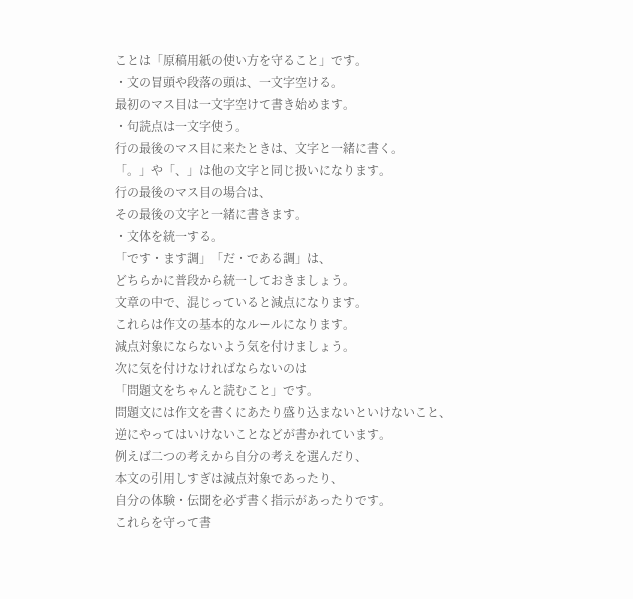ことは「原稿用紙の使い方を守ること」です。
・文の冒頭や段落の頭は、一文字空ける。
最初のマス目は一文字空けて書き始めます。
・句読点は一文字使う。
行の最後のマス目に来たときは、文字と一緒に書く。
「。」や「、」は他の文字と同じ扱いになります。
行の最後のマス目の場合は、
その最後の文字と一緒に書きます。
・文体を統一する。
「です・ます調」「だ・である調」は、
どちらかに普段から統一しておきましょう。
文章の中で、混じっていると減点になります。
これらは作文の基本的なルールになります。
減点対象にならないよう気を付けましょう。
次に気を付けなければならないのは
「問題文をちゃんと読むこと」です。
問題文には作文を書くにあたり盛り込まないといけないこと、
逆にやってはいけないことなどが書かれています。
例えば二つの考えから自分の考えを選んだり、
本文の引用しすぎは減点対象であったり、
自分の体験・伝聞を必ず書く指示があったりです。
これらを守って書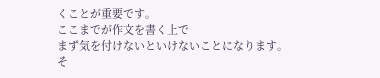くことが重要です。
ここまでが作文を書く上で
まず気を付けないといけないことになります。
そ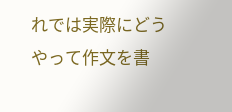れでは実際にどうやって作文を書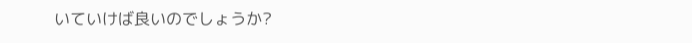いていけば良いのでしょうか?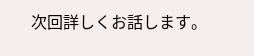次回詳しくお話します。